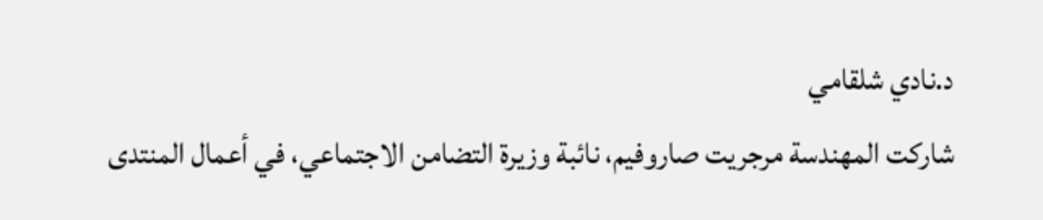د.نادي شلقامي
شاركت المهندسة مرجريت صاروفيم، نائبة وزيرة التضامن الاجتماعي، في أعمال المنتدى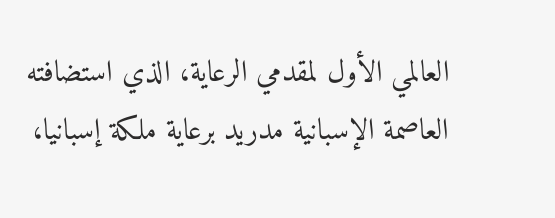العالمي الأول لمقدمي الرعاية، الذي استضافته العاصمة الإسبانية مدريد برعاية ملكة إسبانيا،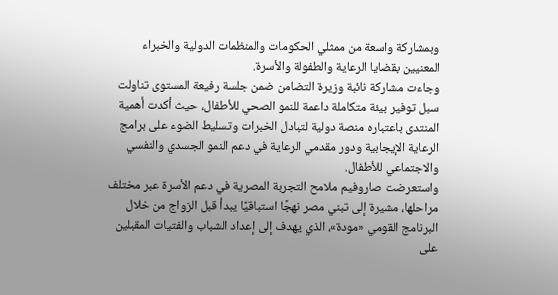وبمشاركة واسعة من ممثلي الحكومات والمنظمات الدولية والخبراء المعنيين بقضايا الرعاية والطفولة والأسرة.
وجاءت مشاركة نائبة وزيرة التضامن ضمن جلسة رفيعة المستوى تناولت سبل توفير بيئة متكاملة داعمة للنمو الصحي للأطفال، حيث أكدت أهمية المنتدى باعتباره منصة دولية لتبادل الخبرات وتسليط الضوء على برامج الرعاية الإيجابية ودور مقدمي الرعاية في دعم النمو الجسدي والنفسي والاجتماعي للأطفال.
واستعرضت صاروفيم ملامح التجربة المصرية في دعم الأسرة عبر مختلف مراحلها، مشيرة إلى تبني مصر نهجًا استباقيًا يبدأ قبل الزواج من خلال البرنامج القومي «مودة»، الذي يهدف إلى إعداد الشباب والفتيات المقبلين على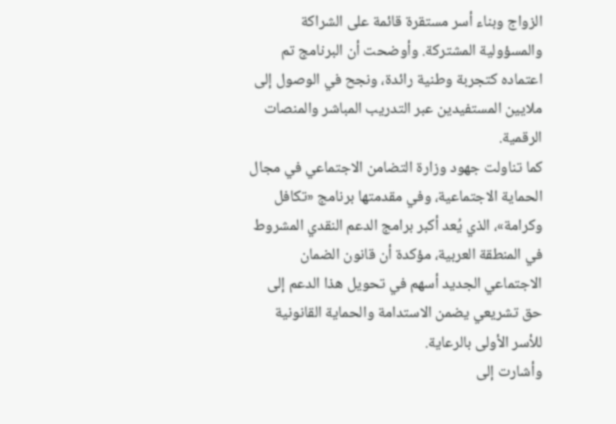الزواج وبناء أسر مستقرة قائمة على الشراكة والمسؤولية المشتركة. وأوضحت أن البرنامج تم اعتماده كتجربة وطنية رائدة، ونجح في الوصول إلى ملايين المستفيدين عبر التدريب المباشر والمنصات الرقمية.
كما تناولت جهود وزارة التضامن الاجتماعي في مجال الحماية الاجتماعية، وفي مقدمتها برنامج «تكافل وكرامة»، الذي يُعد أكبر برامج الدعم النقدي المشروط في المنطقة العربية، مؤكدة أن قانون الضمان الاجتماعي الجديد أسهم في تحويل هذا الدعم إلى حق تشريعي يضمن الاستدامة والحماية القانونية للأسر الأولى بالرعاية.
وأشارت إلى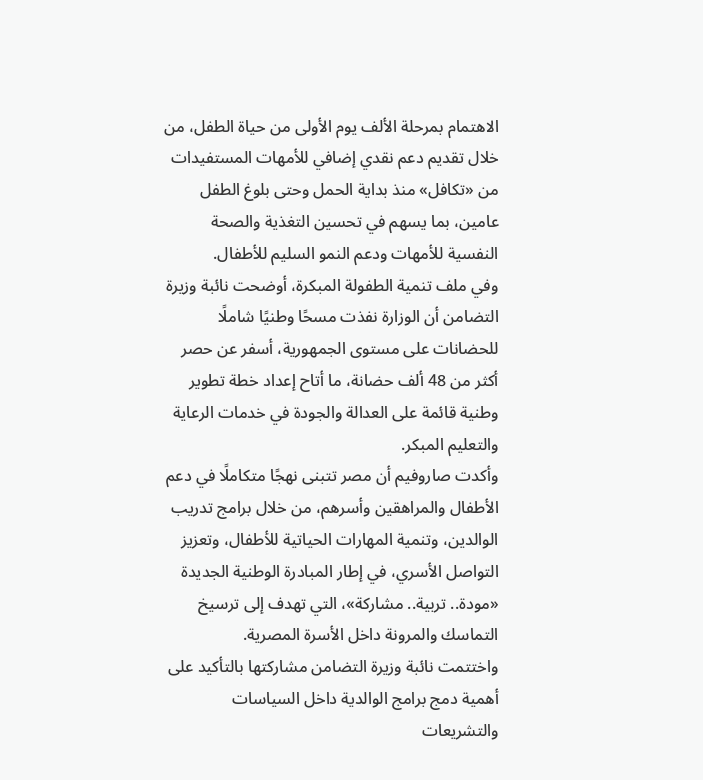الاهتمام بمرحلة الألف يوم الأولى من حياة الطفل، من خلال تقديم دعم نقدي إضافي للأمهات المستفيدات من «تكافل» منذ بداية الحمل وحتى بلوغ الطفل عامين، بما يسهم في تحسين التغذية والصحة النفسية للأمهات ودعم النمو السليم للأطفال.
وفي ملف تنمية الطفولة المبكرة، أوضحت نائبة وزيرة التضامن أن الوزارة نفذت مسحًا وطنيًا شاملًا للحضانات على مستوى الجمهورية، أسفر عن حصر أكثر من 48 ألف حضانة، ما أتاح إعداد خطة تطوير وطنية قائمة على العدالة والجودة في خدمات الرعاية والتعليم المبكر.
وأكدت صاروفيم أن مصر تتبنى نهجًا متكاملًا في دعم الأطفال والمراهقين وأسرهم، من خلال برامج تدريب الوالدين، وتنمية المهارات الحياتية للأطفال، وتعزيز التواصل الأسري، في إطار المبادرة الوطنية الجديدة «مودة.. تربية.. مشاركة»، التي تهدف إلى ترسيخ التماسك والمرونة داخل الأسرة المصرية.
واختتمت نائبة وزيرة التضامن مشاركتها بالتأكيد على أهمية دمج برامج الوالدية داخل السياسات والتشريعات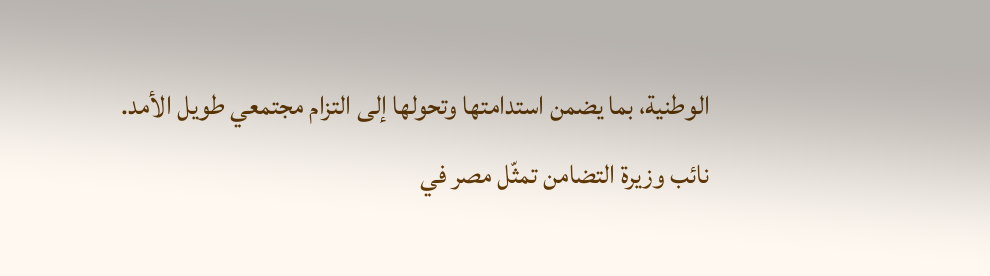الوطنية، بما يضمن استدامتها وتحولها إلى التزام مجتمعي طويل الأمد.
نائب وزيرة التضامن تمثّل مصر في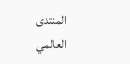المنتدى العالمي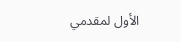الأول لمقدمي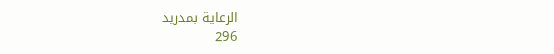الرعاية بمدريد
296